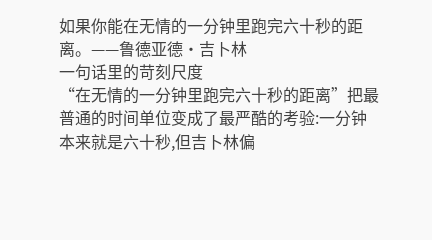如果你能在无情的一分钟里跑完六十秒的距离。——鲁德亚德·吉卜林
一句话里的苛刻尺度
“在无情的一分钟里跑完六十秒的距离”把最普通的时间单位变成了最严酷的考验:一分钟本来就是六十秒,但吉卜林偏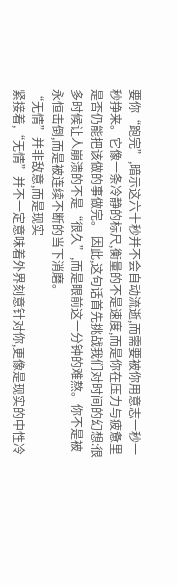要你“跑完”,暗示这六十秒并不会自动流逝,而需要被你用意志一秒一秒挣来。它像一条冷静的标尺,衡量的不是速度,而是你在压力与疲惫里是否仍能把该做的事做完。 因此,这句话首先挑战我们对时间的幻想:很多时候让人崩溃的不是“很久”,而是眼前这一分钟的难熬。你不是被永恒击倒,而是被连续不断的当下消磨。
“无情”并非敌意,而是现实
紧接着,“无情”并不一定意味着外界刻意针对你,更像是现实的中性冷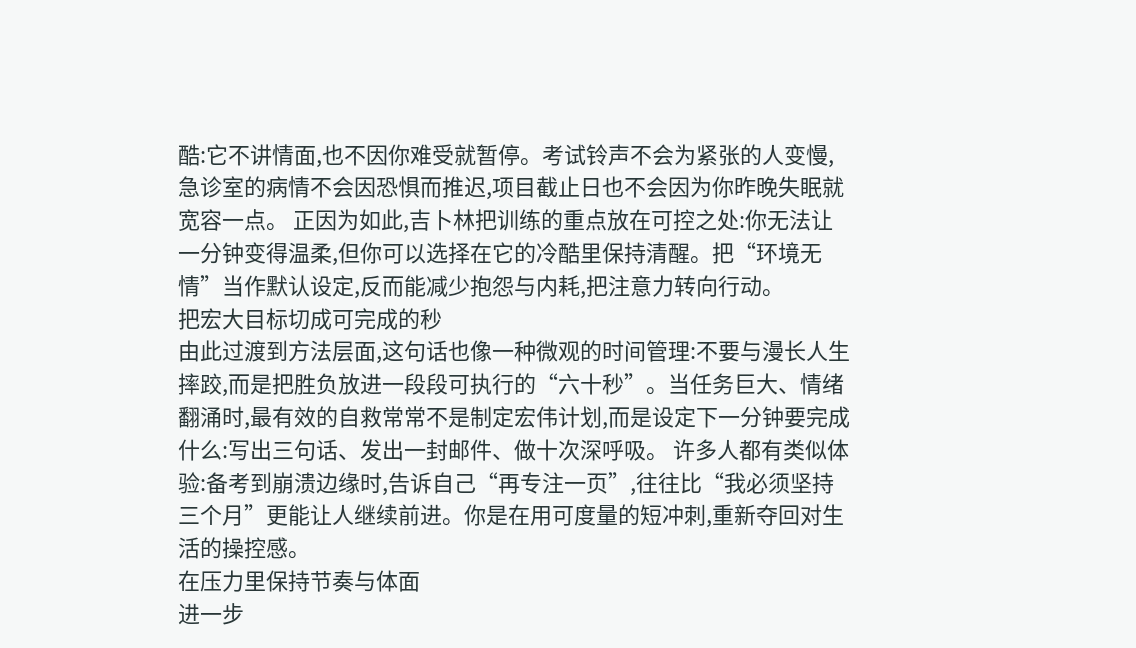酷:它不讲情面,也不因你难受就暂停。考试铃声不会为紧张的人变慢,急诊室的病情不会因恐惧而推迟,项目截止日也不会因为你昨晚失眠就宽容一点。 正因为如此,吉卜林把训练的重点放在可控之处:你无法让一分钟变得温柔,但你可以选择在它的冷酷里保持清醒。把“环境无情”当作默认设定,反而能减少抱怨与内耗,把注意力转向行动。
把宏大目标切成可完成的秒
由此过渡到方法层面,这句话也像一种微观的时间管理:不要与漫长人生摔跤,而是把胜负放进一段段可执行的“六十秒”。当任务巨大、情绪翻涌时,最有效的自救常常不是制定宏伟计划,而是设定下一分钟要完成什么:写出三句话、发出一封邮件、做十次深呼吸。 许多人都有类似体验:备考到崩溃边缘时,告诉自己“再专注一页”,往往比“我必须坚持三个月”更能让人继续前进。你是在用可度量的短冲刺,重新夺回对生活的操控感。
在压力里保持节奏与体面
进一步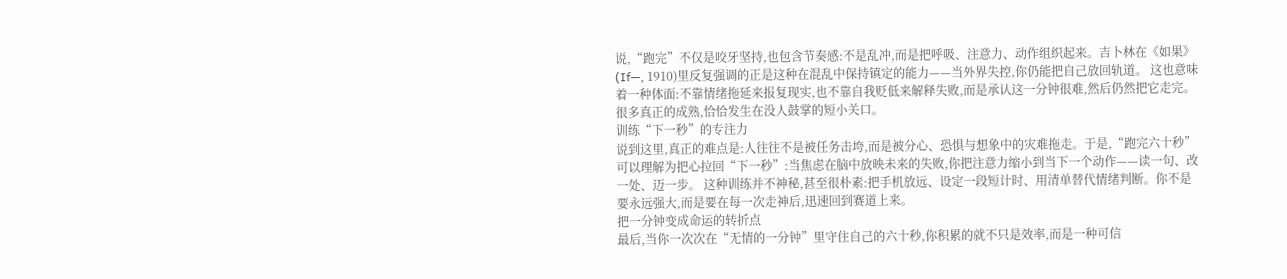说,“跑完”不仅是咬牙坚持,也包含节奏感:不是乱冲,而是把呼吸、注意力、动作组织起来。吉卜林在《如果》(If—, 1910)里反复强调的正是这种在混乱中保持镇定的能力——当外界失控,你仍能把自己放回轨道。 这也意味着一种体面:不靠情绪拖延来报复现实,也不靠自我贬低来解释失败,而是承认这一分钟很难,然后仍然把它走完。很多真正的成熟,恰恰发生在没人鼓掌的短小关口。
训练“下一秒”的专注力
说到这里,真正的难点是:人往往不是被任务击垮,而是被分心、恐惧与想象中的灾难拖走。于是,“跑完六十秒”可以理解为把心拉回“下一秒”:当焦虑在脑中放映未来的失败,你把注意力缩小到当下一个动作——读一句、改一处、迈一步。 这种训练并不神秘,甚至很朴素:把手机放远、设定一段短计时、用清单替代情绪判断。你不是要永远强大,而是要在每一次走神后,迅速回到赛道上来。
把一分钟变成命运的转折点
最后,当你一次次在“无情的一分钟”里守住自己的六十秒,你积累的就不只是效率,而是一种可信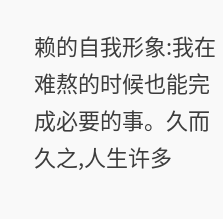赖的自我形象:我在难熬的时候也能完成必要的事。久而久之,人生许多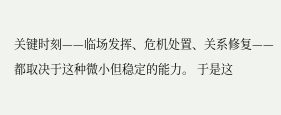关键时刻——临场发挥、危机处置、关系修复——都取决于这种微小但稳定的能力。 于是这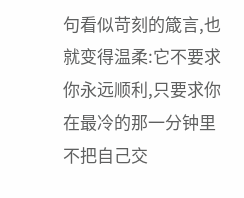句看似苛刻的箴言,也就变得温柔:它不要求你永远顺利,只要求你在最冷的那一分钟里不把自己交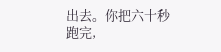出去。你把六十秒跑完,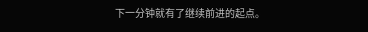下一分钟就有了继续前进的起点。